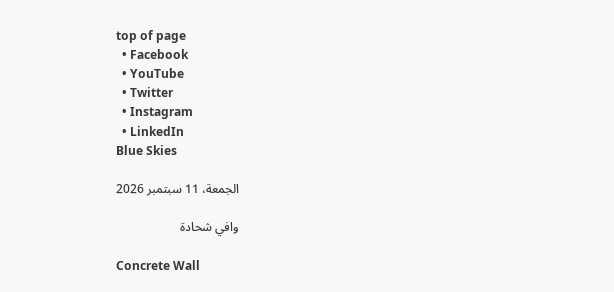top of page
  • Facebook
  • YouTube
  • Twitter
  • Instagram
  • LinkedIn
Blue Skies

الجمعة، 11 سبتمبر 2026

وافي شحادة

Concrete Wall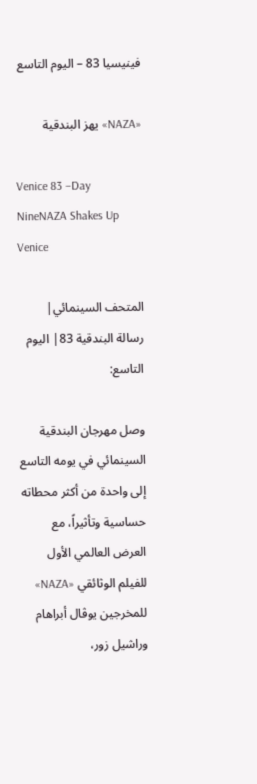فينيسيا 83 – اليوم التاسع

«NAZA» يهز البندقية

Venice 83 –Day NineNAZA Shakes Up Venice

المتحف السينمائي| رسالة البندقية 83| اليوم التاسع:

وصل مهرجان البندقية السينمائي في يومه التاسع إلى واحدة من أكثر محطاته حساسية وتأثيراً، مع العرض العالمي الأول للفيلم الوثائقي «NAZA» للمخرجين يوڤال أبراهام وراشيل زور،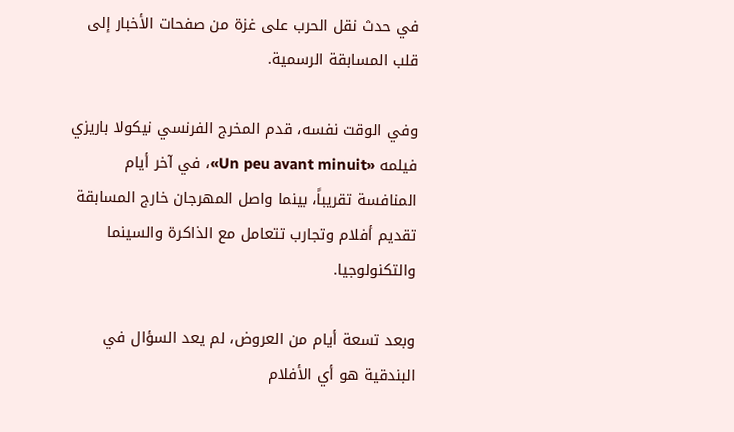في حدث نقل الحرب على غزة من صفحات الأخبار إلى قلب المسابقة الرسمية.

وفي الوقت نفسه، قدم المخرج الفرنسي نيكولا باريزي فيلمه «Un peu avant minuit»، في آخر أيام المنافسة تقريباً، بينما واصل المهرجان خارج المسابقة تقديم أفلام وتجارب تتعامل مع الذاكرة والسينما والتكنولوجيا.

وبعد تسعة أيام من العروض، لم يعد السؤال في البندقية هو أي الأفلام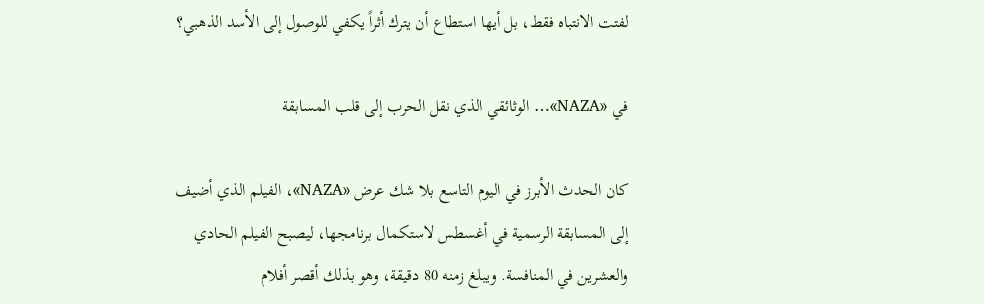لفتت الانتباه فقط، بل أيها استطاع أن يترك أثراً يكفي للوصول إلى الأسد الذهبي؟

في «NAZA»… الوثائقي الذي نقل الحرب إلى قلب المسابقة

كان الحدث الأبرز في اليوم التاسع بلا شك عرض «NAZA»، الفيلم الذي أضيف إلى المسابقة الرسمية في أغسطس لاستكمال برنامجها، ليصبح الفيلم الحادي والعشرين في المنافسة. ويبلغ زمنه 80 دقيقة، وهو بذلك أقصر أفلام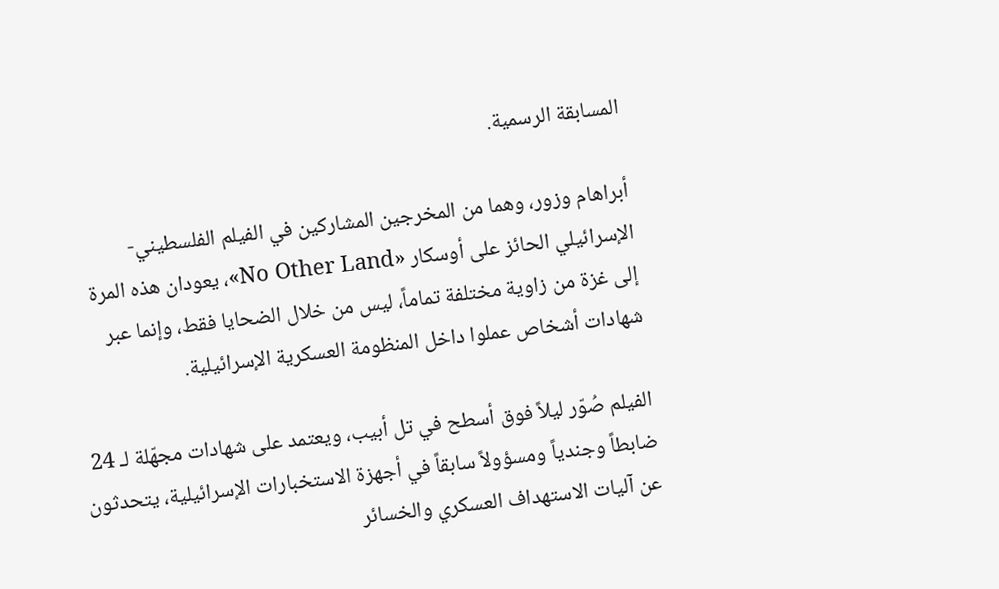المسابقة الرسمية.

أبراهام وزور، وهما من المخرجين المشاركين في الفيلم الفلسطيني-الإسرائيلي الحائز على أوسكار «No Other Land»، يعودان هذه المرة إلى غزة من زاوية مختلفة تماماً، ليس من خلال الضحايا فقط، وإنما عبر شهادات أشخاص عملوا داخل المنظومة العسكرية الإسرائيلية.

الفيلم صُوّر ليلاً فوق أسطح في تل أبيب، ويعتمد على شهادات مجهّلة لـ 24 ضابطاً وجندياً ومسؤولاً سابقاً في أجهزة الاستخبارات الإسرائيلية، يتحدثون عن آليات الاستهداف العسكري والخسائر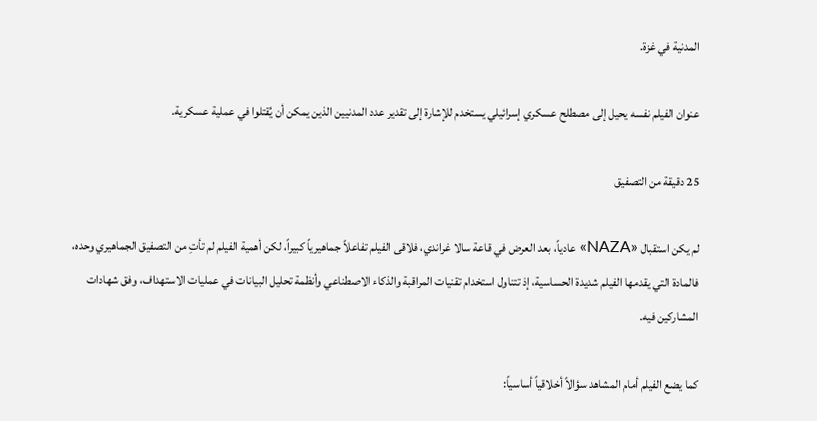المدنية في غزة.

عنوان الفيلم نفسه يحيل إلى مصطلح عسكري إسرائيلي يستخدم للإشارة إلى تقدير عدد المدنيين الذين يمكن أن يُقتلوا في عملية عسكرية.

25 دقيقة من التصفيق

لم يكن استقبال «NAZA» عادياً، بعد العرض في قاعة سالا غراندي، فلاقى الفيلم تفاعلاً جماهيرياً كبيراً، لكن أهمية الفيلم لم تأتِ من التصفيق الجماهيري وحده، فالمادة التي يقدمها الفيلم شديدة الحساسية، إذ تتناول استخدام تقنيات المراقبة والذكاء الاصطناعي وأنظمة تحليل البيانات في عمليات الاستهداف، وفق شهادات المشاركين فيه.

كما يضع الفيلم أمام المشاهد سؤالاً أخلاقياً أساسياً: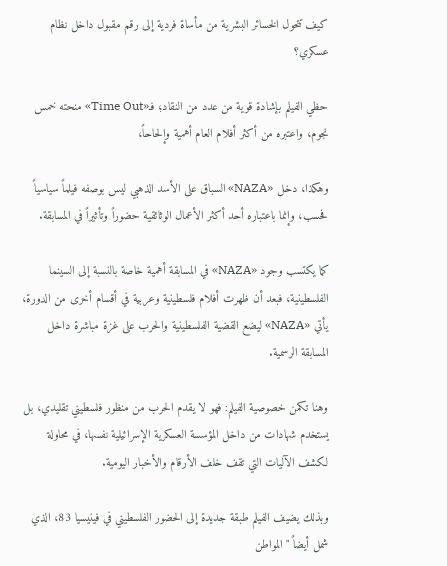كيف تتحول الخسائر البشرية من مأساة فردية إلى رقم مقبول داخل نظام عسكري؟

حظي الفيلم بإشادة قوية من عدد من النقاد؛ فـ«Time Out» منحته خمس نجوم، واعتبره من أكثر أفلام العام أهمية وإلحاحاً،

وهكذا، دخل «NAZA» السباق على الأسد الذهبي ليس بوصفه فيلماً سياسياً فحسب، وإنما باعتباره أحد أكثر الأعمال الوثائقية حضوراً وتأثيراً في المسابقة.

كما يكتسب وجود «NAZA» في المسابقة أهمية خاصة بالنسبة إلى السينما الفلسطينية، فبعد أن ظهرت أفلام فلسطينية وعربية في أقسام أخرى من الدورة، يأتي «NAZA» ليضع القضية الفلسطينية والحرب على غزة مباشرة داخل المسابقة الرسمية.

وهنا تكمن خصوصية الفيلم: فهو لا يقدم الحرب من منظور فلسطيني تقليدي، بل يستخدم شهادات من داخل المؤسسة العسكرية الإسرائيلية نفسها، في محاولة لكشف الآليات التي تقف خلف الأرقام والأخبار اليومية.

وبذلك يضيف الفيلم طبقة جديدة إلى الحضور الفلسطيني في فينيسيا 83، الذي شمل أيضاً "المواطن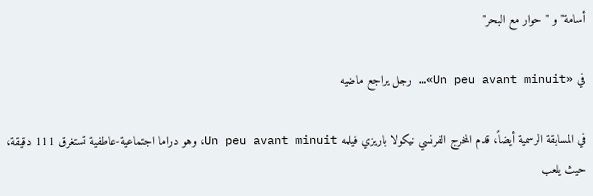أسامة" و " حوار مع البحر"

في «Un peu avant minuit»… رجل يراجع ماضيه

في المسابقة الرسمية أيضاً، قدم المخرج الفرنسي نيكولا باريزي فيلمه Un peu avant minuit، وهو دراما اجتماعية-عاطفية تستغرق 111 دقيقة، حيث يلعب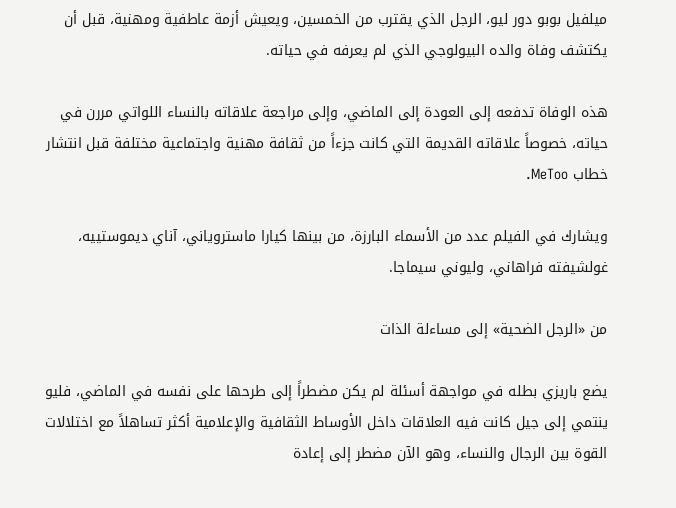ميلفيل بوبو دور ليو، الرجل الذي يقترب من الخمسين، ويعيش أزمة عاطفية ومهنية، قبل أن يكتشف وفاة والده البيولوجي الذي لم يعرفه في حياته.

هذه الوفاة تدفعه إلى العودة إلى الماضي، وإلى مراجعة علاقاته بالنساء اللواتي مررن في حياته، خصوصاً علاقاته القديمة التي كانت جزءاً من ثقافة مهنية واجتماعية مختلفة قبل انتشار خطاب MeToo.

ويشارك في الفيلم عدد من الأسماء البارزة، من بينها كيارا ماستروياني، آناي ديموستييه، غولشيفته فراهاني، وليوني سيماجا.

من «الرجل الضحية» إلى مساءلة الذات

يضع باريزي بطله في مواجهة أسئلة لم يكن مضطراً إلى طرحها على نفسه في الماضي، فليو ينتمي إلى جيل كانت فيه العلاقات داخل الأوساط الثقافية والإعلامية أكثر تساهلاً مع اختلالات القوة بين الرجال والنساء، وهو الآن مضطر إلى إعادة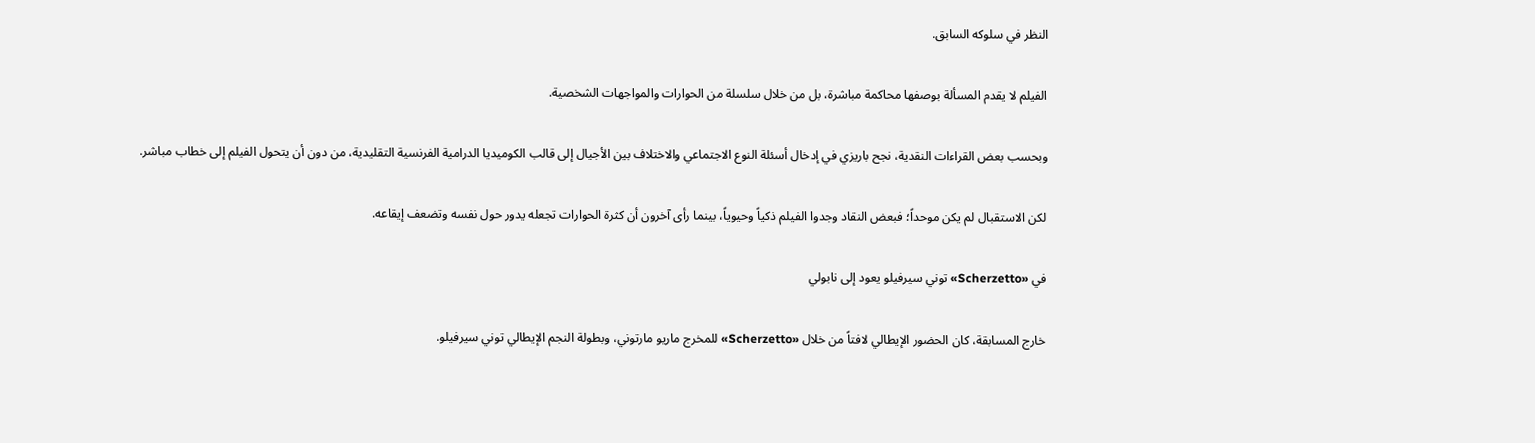النظر في سلوكه السابق.

الفيلم لا يقدم المسألة بوصفها محاكمة مباشرة، بل من خلال سلسلة من الحوارات والمواجهات الشخصية.

وبحسب بعض القراءات النقدية، نجح باريزي في إدخال أسئلة النوع الاجتماعي والاختلاف بين الأجيال إلى قالب الكوميديا الدرامية الفرنسية التقليدية، من دون أن يتحول الفيلم إلى خطاب مباشر.

لكن الاستقبال لم يكن موحداً؛ فبعض النقاد وجدوا الفيلم ذكياً وحيوياً، بينما رأى آخرون أن كثرة الحوارات تجعله يدور حول نفسه وتضعف إيقاعه.

في «Scherzetto» توني سيرفيلو يعود إلى نابولي

خارج المسابقة، كان الحضور الإيطالي لافتاً من خلال «Scherzetto» للمخرج ماريو مارتوني، وبطولة النجم الإيطالي توني سيرفيلو.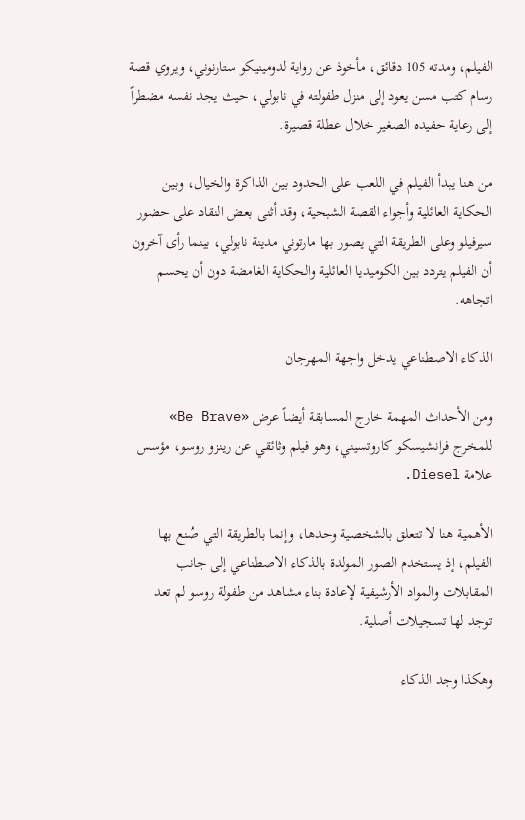الفيلم، ومدته 105 دقائق، مأخوذ عن رواية لدومينيكو ستارنوني، ويروي قصة رسام كتب مسن يعود إلى منزل طفولته في نابولي، حيث يجد نفسه مضطراً إلى رعاية حفيده الصغير خلال عطلة قصيرة.

من هنا يبدأ الفيلم في اللعب على الحدود بين الذاكرة والخيال، وبين الحكاية العائلية وأجواء القصة الشبحية، وقد أثنى بعض النقاد على حضور سيرفيلو وعلى الطريقة التي يصور بها مارتوني مدينة نابولي، بينما رأى آخرون أن الفيلم يتردد بين الكوميديا العائلية والحكاية الغامضة دون أن يحسم اتجاهه.

الذكاء الاصطناعي يدخل واجهة المهرجان

ومن الأحداث المهمة خارج المسابقة أيضاً عرض «Be Brave» للمخرج فرانشيسكو كاروتسيني، وهو فيلم وثائقي عن رينزو روسو، مؤسس علامة Diesel.

الأهمية هنا لا تتعلق بالشخصية وحدها، وإنما بالطريقة التي صُنع بها الفيلم، إذ يستخدم الصور المولدة بالذكاء الاصطناعي إلى جانب المقابلات والمواد الأرشيفية لإعادة بناء مشاهد من طفولة روسو لم تعد توجد لها تسجيلات أصلية.

وهكذا وجد الذكاء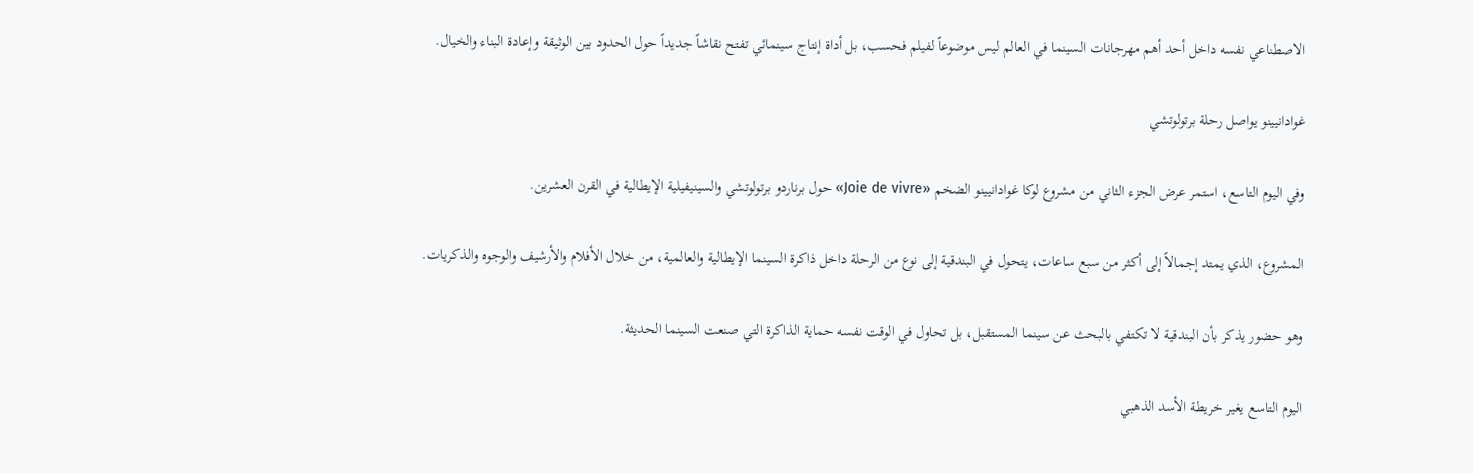الاصطناعي نفسه داخل أحد أهم مهرجانات السينما في العالم ليس موضوعاً لفيلم فحسب، بل أداة إنتاج سينمائي تفتح نقاشاً جديداً حول الحدود بين الوثيقة وإعادة البناء والخيال.

غوادانيينو يواصل رحلة برتولوتشي

وفي اليوم التاسع، استمر عرض الجزء الثاني من مشروع لوكا غوادانيينو الضخم «Joie de vivre» حول برناردو برتولوتشي والسينيفيلية الإيطالية في القرن العشرين.

المشروع، الذي يمتد إجمالاً إلى أكثر من سبع ساعات، يتحول في البندقية إلى نوع من الرحلة داخل ذاكرة السينما الإيطالية والعالمية، من خلال الأفلام والأرشيف والوجوه والذكريات.

وهو حضور يذكر بأن البندقية لا تكتفي بالبحث عن سينما المستقبل، بل تحاول في الوقت نفسه حماية الذاكرة التي صنعت السينما الحديثة.

اليوم التاسع يغير خريطة الأسد الذهبي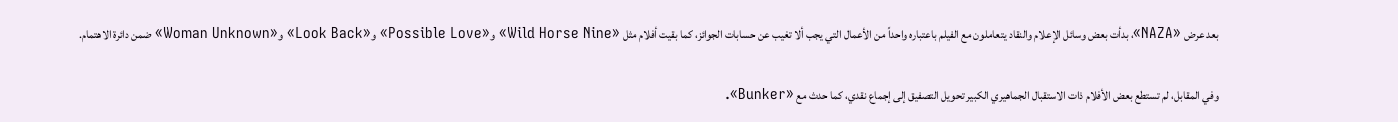بعد عرض «NAZA»، بدأت بعض وسائل الإعلام والنقاد يتعاملون مع الفيلم باعتباره واحداً من الأعمال التي يجب ألا تغيب عن حسابات الجوائز، كما بقيت أفلام مثل «Wild Horse Nine» و«Possible Love» و«Look Back» و«Woman Unknown» ضمن دائرة الاهتمام.

وفي المقابل، لم تستطع بعض الأفلام ذات الاستقبال الجماهيري الكبير تحويل التصفيق إلى إجماع نقدي، كما حدث مع «Bunker».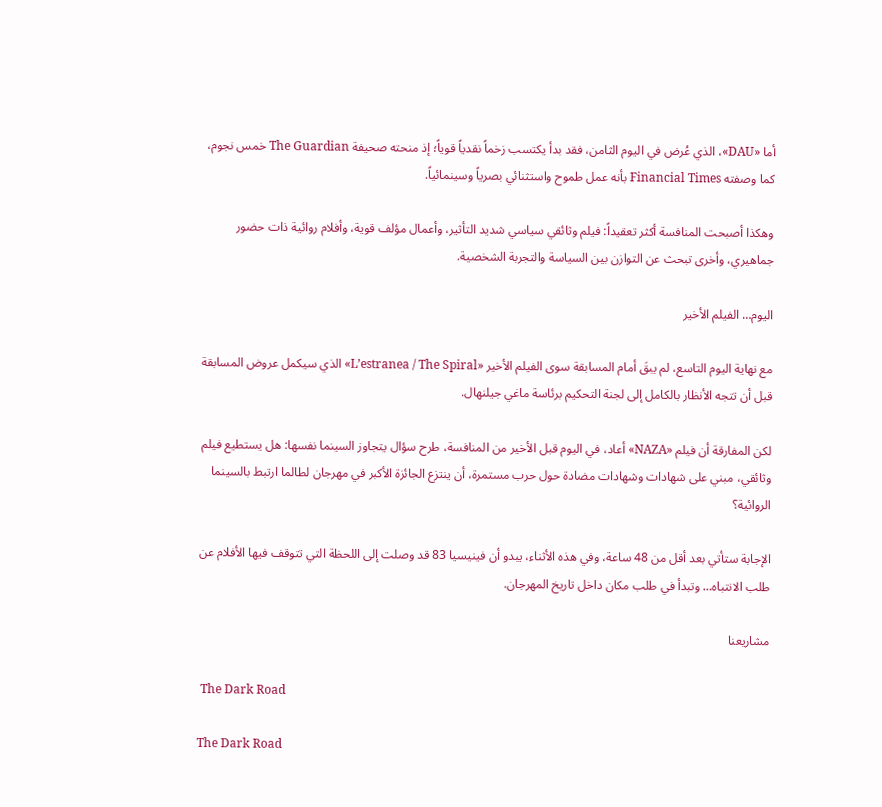أما «DAU»، الذي عُرض في اليوم الثامن، فقد بدأ يكتسب زخماً نقدياً قوياً؛ إذ منحته صحيفة The Guardian خمس نجوم، كما وصفته Financial Times بأنه عمل طموح واستثنائي بصرياً وسينمائياً.

وهكذا أصبحت المنافسة أكثر تعقيداً: فيلم وثائقي سياسي شديد التأثير، وأعمال مؤلف قوية، وأفلام روائية ذات حضور جماهيري، وأخرى تبحث عن التوازن بين السياسة والتجربة الشخصية.

اليوم… الفيلم الأخير

مع نهاية اليوم التاسع، لم يبقَ أمام المسابقة سوى الفيلم الأخير «L’estranea / The Spiral» الذي سيكمل عروض المسابقة قبل أن تتجه الأنظار بالكامل إلى لجنة التحكيم برئاسة ماغي جيلنهال.

لكن المفارقة أن فيلم «NAZA» أعاد، في اليوم قبل الأخير من المنافسة، طرح سؤال يتجاوز السينما نفسها: هل يستطيع فيلم وثائقي، مبني على شهادات وشهادات مضادة حول حرب مستمرة، أن ينتزع الجائزة الأكبر في مهرجان لطالما ارتبط بالسينما الروائية؟

الإجابة ستأتي بعد أقل من 48 ساعة، وفي هذه الأثناء، يبدو أن فينيسيا 83 قد وصلت إلى اللحظة التي تتوقف فيها الأفلام عن طلب الانتباه… وتبدأ في طلب مكان داخل تاريخ المهرجان.

مشاريعنا

 The Dark Road

The Dark Road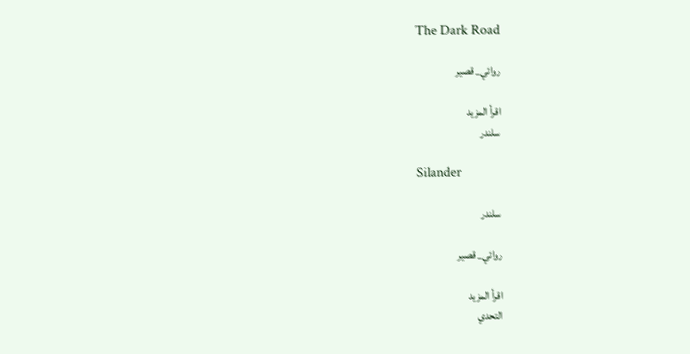The Dark Road

روائي_ قصير

اقرأ المزيد
سلندر

Silander

سلندر

روائي_ قصير

اقرأ المزيد
التحدي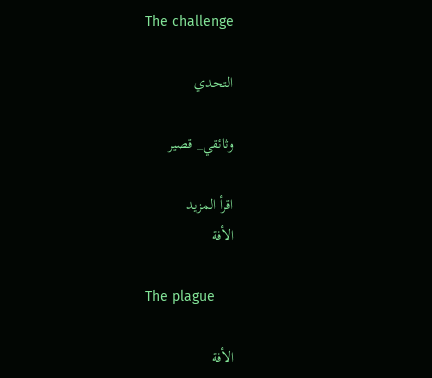The challenge

التحدي

وثائقي_ قصير

اقرأ المزيد
الأفة

The plague

الأفة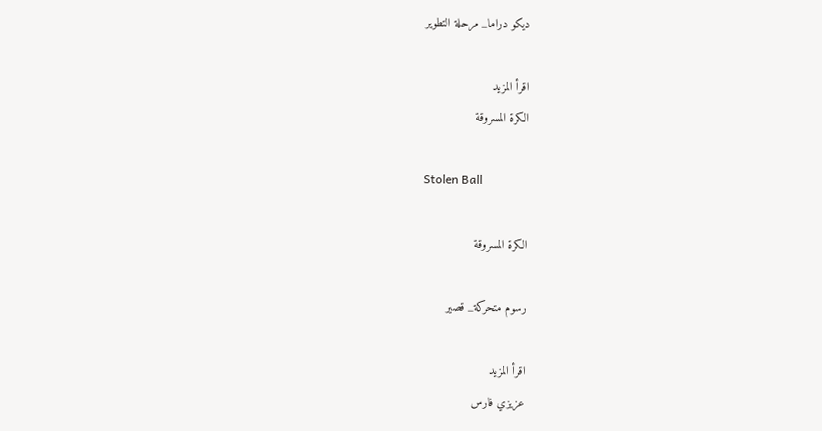ديكو دراما_ مرحلة التطوير

اقرأ المزيد
الكرة المسروقة

Stolen Ball

الكرة المسروقة

رسوم متحركة_ قصير

اقرأ المزيد
عزيزي فارس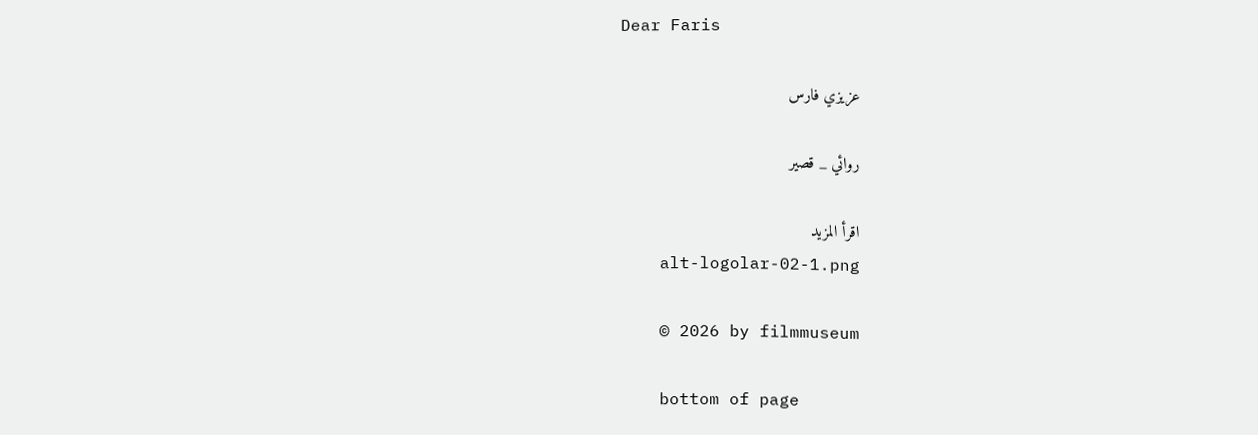Dear Faris

عزيزي فارس

روائي _ قصير

اقرأ المزيد
    alt-logolar-02-1.png

    © 2026 by filmmuseum

    bottom of page